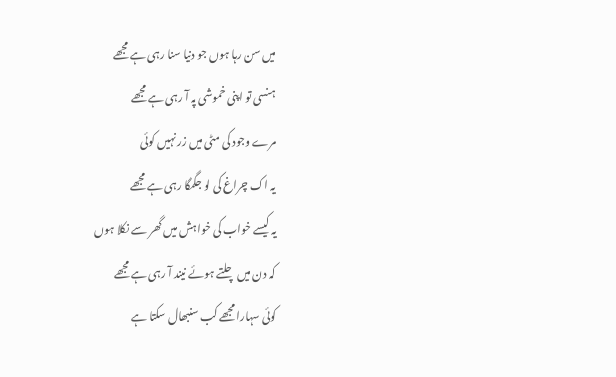میں سن رہا ہوں جو دنیا سنا رہی ہے مجھے
ہنسی تو اپنی خموشی پہ آ رہی ہے مجھے
مرے وجود کی مٹی میں زر نہیں کوئی
یہ اک چراغ کی لو جگمگا رہی ہے مجھے
یہ کیسے خواب کی خواہش میں گھر سے نکلا ہوں
کہ دن میں چلتے ہوئے نیند آ رہی ہے مجھے
کوئی سہارا مجھے کب سنبھال سکتا ہے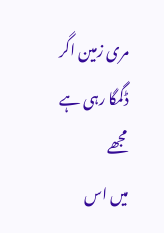مری زمین اگر ڈگمگا رہی ہے مجھے
میں اس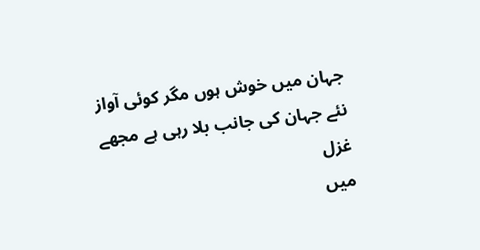جہان میں خوش ہوں مگر کوئی آواز
نئے جہان کی جانب بلا رہی ہے مجھے
غزل
میں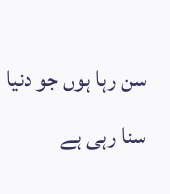سن رہا ہوں جو دنیا سنا رہی ہے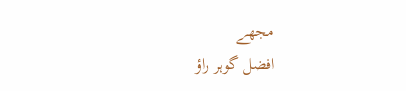مجھے
افضل گوہر راؤ